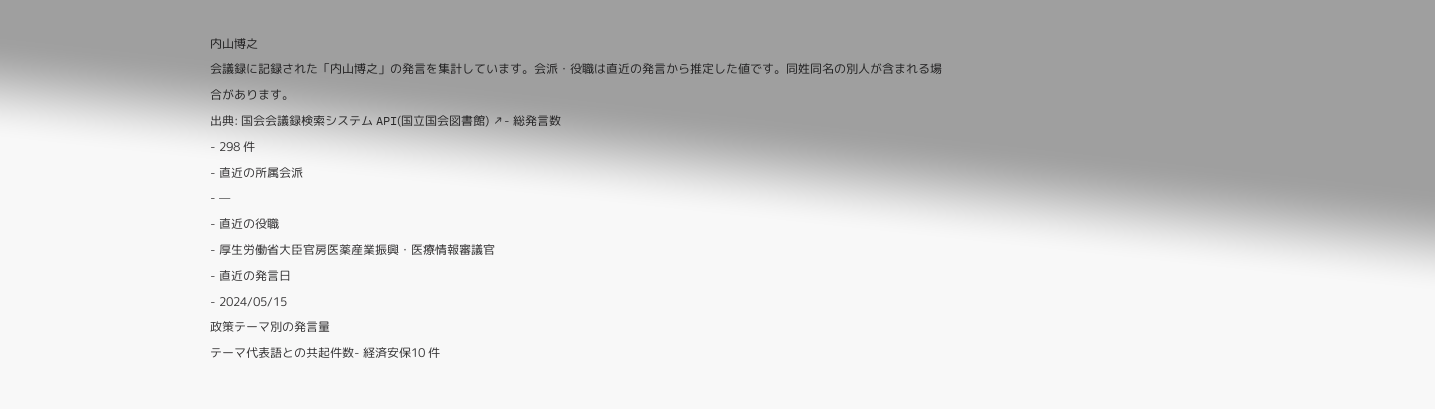内山博之
会議録に記録された「内山博之」の発言を集計しています。会派・役職は直近の発言から推定した値です。同姓同名の別人が含まれる場合があります。
出典: 国会会議録検索システム API(国立国会図書館) ↗- 総発言数
- 298 件
- 直近の所属会派
- —
- 直近の役職
- 厚生労働省大臣官房医薬産業振興・医療情報審議官
- 直近の発言日
- 2024/05/15
政策テーマ別の発言量
テーマ代表語との共起件数- 経済安保10 件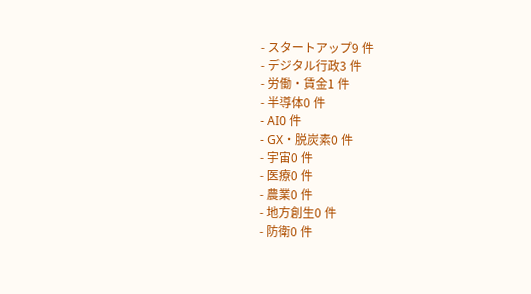- スタートアップ9 件
- デジタル行政3 件
- 労働・賃金1 件
- 半導体0 件
- AI0 件
- GX・脱炭素0 件
- 宇宙0 件
- 医療0 件
- 農業0 件
- 地方創生0 件
- 防衛0 件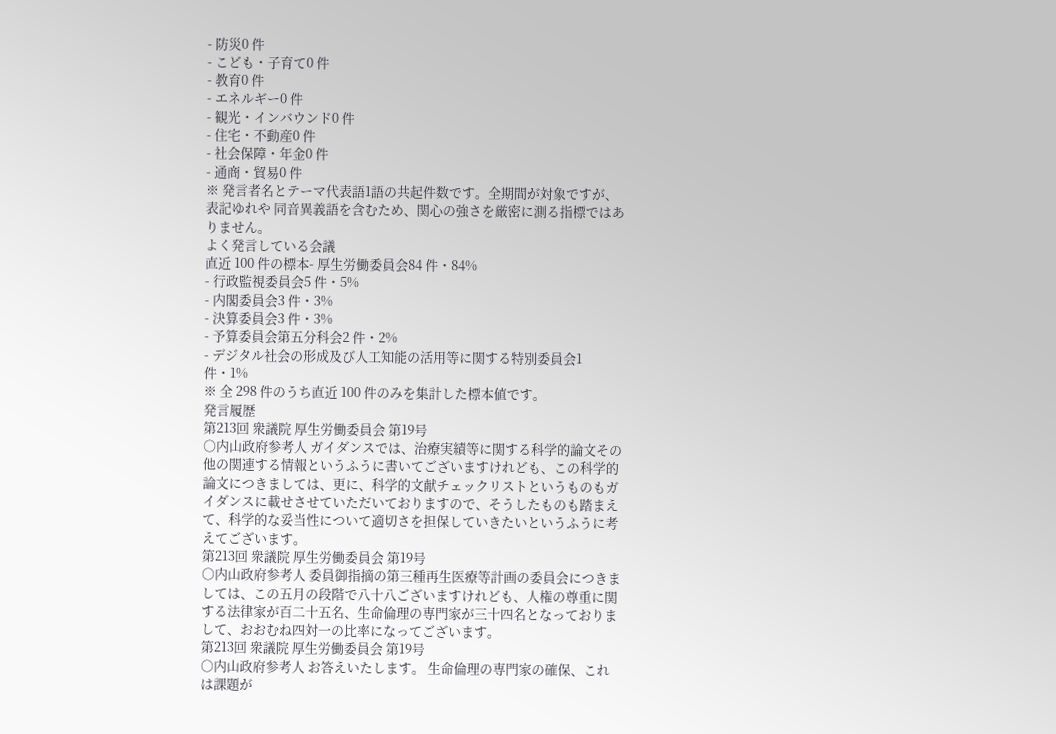- 防災0 件
- こども・子育て0 件
- 教育0 件
- エネルギー0 件
- 観光・インバウンド0 件
- 住宅・不動産0 件
- 社会保障・年金0 件
- 通商・貿易0 件
※ 発言者名とテーマ代表語1語の共起件数です。全期間が対象ですが、表記ゆれや 同音異義語を含むため、関心の強さを厳密に測る指標ではありません。
よく発言している会議
直近 100 件の標本- 厚生労働委員会84 件・84%
- 行政監視委員会5 件・5%
- 内閣委員会3 件・3%
- 決算委員会3 件・3%
- 予算委員会第五分科会2 件・2%
- デジタル社会の形成及び人工知能の活用等に関する特別委員会1 件・1%
※ 全 298 件のうち直近 100 件のみを集計した標本値です。
発言履歴
第213回 衆議院 厚生労働委員会 第19号
○内山政府参考人 ガイダンスでは、治療実績等に関する科学的論文その他の関連する情報というふうに書いてございますけれども、この科学的論文につきましては、更に、科学的文献チェックリストというものもガイダンスに載せさせていただいておりますので、そうしたものも踏まえて、科学的な妥当性について適切さを担保していきたいというふうに考えてございます。
第213回 衆議院 厚生労働委員会 第19号
○内山政府参考人 委員御指摘の第三種再生医療等計画の委員会につきましては、この五月の段階で八十八ございますけれども、人権の尊重に関する法律家が百二十五名、生命倫理の専門家が三十四名となっておりまして、おおむね四対一の比率になってございます。
第213回 衆議院 厚生労働委員会 第19号
○内山政府参考人 お答えいたします。 生命倫理の専門家の確保、これは課題が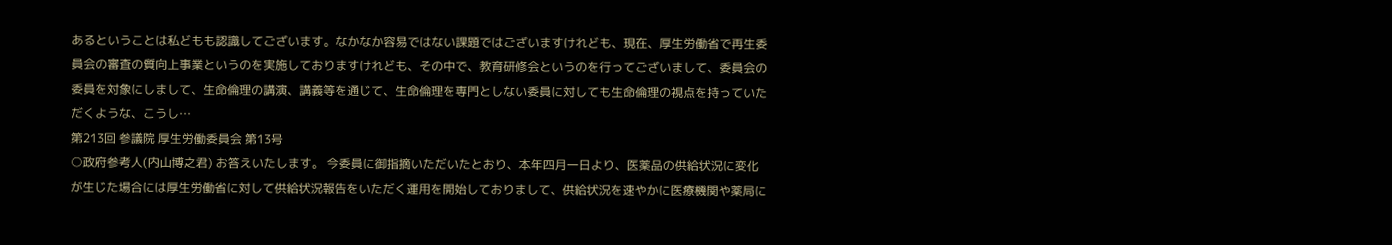あるということは私どもも認識してございます。なかなか容易ではない課題ではございますけれども、現在、厚生労働省で再生委員会の審査の質向上事業というのを実施しておりますけれども、その中で、教育研修会というのを行ってございまして、委員会の委員を対象にしまして、生命倫理の講演、講義等を通じて、生命倫理を専門としない委員に対しても生命倫理の視点を持っていただくような、こうし…
第213回 参議院 厚生労働委員会 第13号
○政府参考人(内山博之君) お答えいたします。 今委員に御指摘いただいたとおり、本年四月一日より、医薬品の供給状況に変化が生じた場合には厚生労働省に対して供給状況報告をいただく運用を開始しておりまして、供給状況を速やかに医療機関や薬局に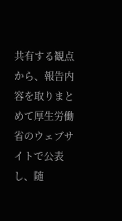共有する観点から、報告内容を取りまとめて厚生労働省のウェブサイトで公表し、随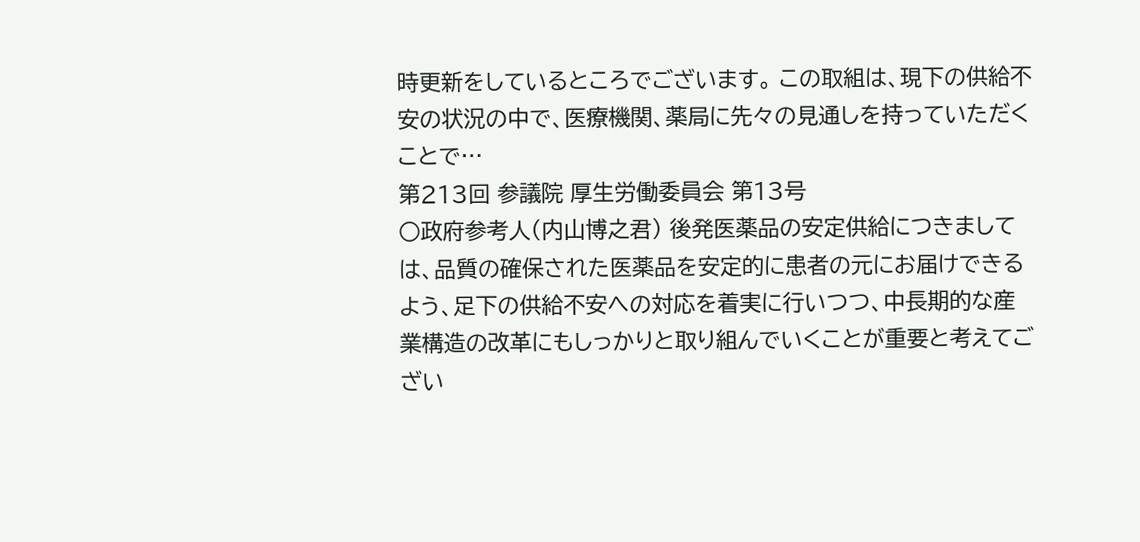時更新をしているところでございます。 この取組は、現下の供給不安の状況の中で、医療機関、薬局に先々の見通しを持っていただくことで…
第213回 参議院 厚生労働委員会 第13号
○政府参考人(内山博之君) 後発医薬品の安定供給につきましては、品質の確保された医薬品を安定的に患者の元にお届けできるよう、足下の供給不安への対応を着実に行いつつ、中長期的な産業構造の改革にもしっかりと取り組んでいくことが重要と考えてござい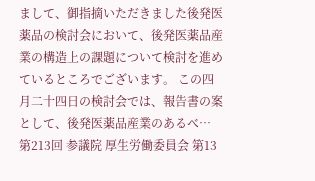まして、御指摘いただきました後発医薬品の検討会において、後発医薬品産業の構造上の課題について検討を進めているところでございます。 この四月二十四日の検討会では、報告書の案として、後発医薬品産業のあるべ…
第213回 参議院 厚生労働委員会 第13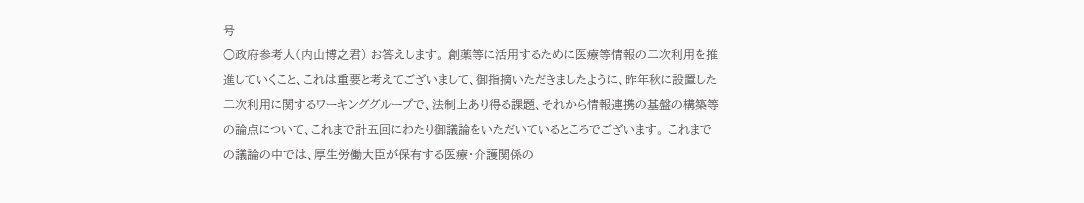号
○政府参考人(内山博之君) お答えします。 創薬等に活用するために医療等情報の二次利用を推進していくこと、これは重要と考えてございまして、御指摘いただきましたように、昨年秋に設置した二次利用に関するワーキンググループで、法制上あり得る課題、それから情報連携の基盤の構築等の論点について、これまで計五回にわたり御議論をいただいているところでございます。 これまでの議論の中では、厚生労働大臣が保有する医療・介護関係の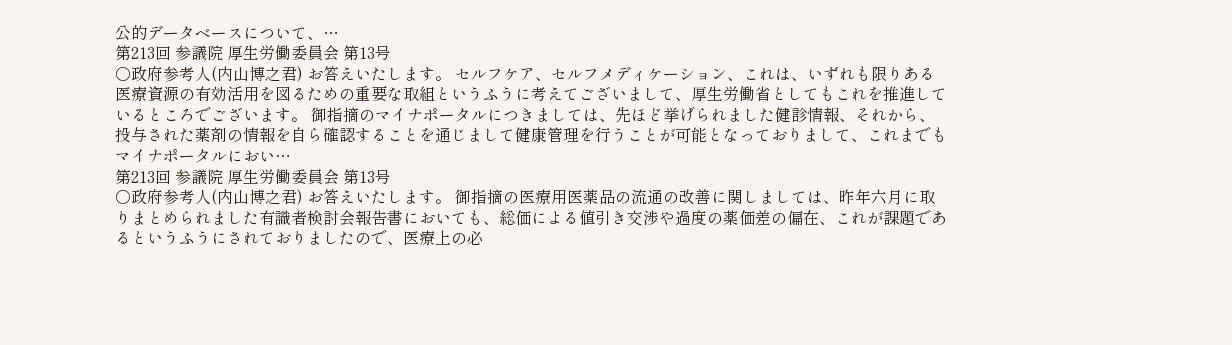公的データベースについて、…
第213回 参議院 厚生労働委員会 第13号
○政府参考人(内山博之君) お答えいたします。 セルフケア、セルフメディケーション、これは、いずれも限りある医療資源の有効活用を図るための重要な取組というふうに考えてございまして、厚生労働省としてもこれを推進しているところでございます。 御指摘のマイナポータルにつきましては、先ほど挙げられました健診情報、それから、投与された薬剤の情報を自ら確認することを通じまして健康管理を行うことが可能となっておりまして、これまでもマイナポータルにおい…
第213回 参議院 厚生労働委員会 第13号
○政府参考人(内山博之君) お答えいたします。 御指摘の医療用医薬品の流通の改善に関しましては、昨年六月に取りまとめられました有識者検討会報告書においても、総価による値引き交渉や過度の薬価差の偏在、これが課題であるというふうにされておりましたので、医療上の必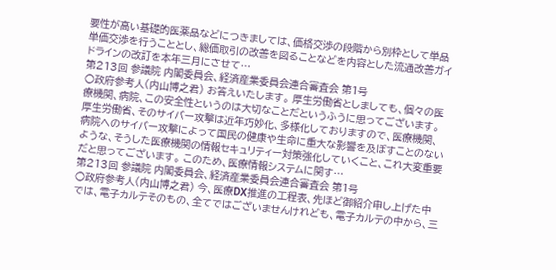要性が高い基礎的医薬品などにつきましては、価格交渉の段階から別枠として単品単価交渉を行うこととし、総価取引の改善を図ることなどを内容とした流通改善ガイドラインの改訂を本年三月にさせて…
第213回 参議院 内閣委員会、経済産業委員会連合審査会 第1号
○政府参考人(内山博之君) お答えいたします。 厚生労働省としましても、個々の医療機関、病院、この安全性というのは大切なことだというふうに思ってございます。厚生労働省、そのサイバー攻撃は近年巧妙化、多様化しておりますので、医療機関、病院へのサイバー攻撃によって国民の健康や生命に重大な影響を及ぼすことのないような、そうした医療機関の情報セキュリティー対策強化していくこと、これ大変重要だと思ってございます。 このため、医療情報システムに関す…
第213回 参議院 内閣委員会、経済産業委員会連合審査会 第1号
○政府参考人(内山博之君) 今、医療DX推進の工程表、先ほど御紹介申し上げた中では、電子カルテそのもの、全てではございませんけれども、電子カルテの中から、三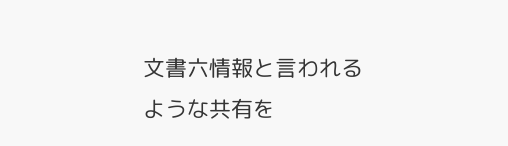文書六情報と言われるような共有を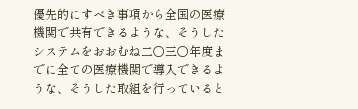優先的にすべき事項から全国の医療機関で共有できるような、そうしたシステムをおおむね二〇三〇年度までに全ての医療機関で導入できるような、そうした取組を行っていると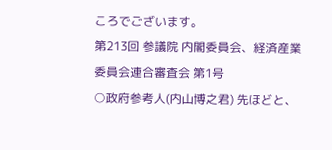ころでございます。
第213回 参議院 内閣委員会、経済産業委員会連合審査会 第1号
○政府参考人(内山博之君) 先ほどと、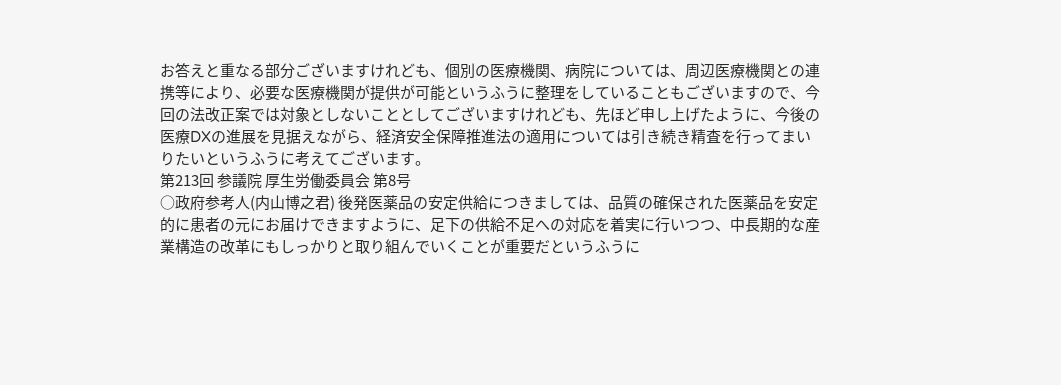お答えと重なる部分ございますけれども、個別の医療機関、病院については、周辺医療機関との連携等により、必要な医療機関が提供が可能というふうに整理をしていることもございますので、今回の法改正案では対象としないこととしてございますけれども、先ほど申し上げたように、今後の医療DXの進展を見据えながら、経済安全保障推進法の適用については引き続き精査を行ってまいりたいというふうに考えてございます。
第213回 参議院 厚生労働委員会 第8号
○政府参考人(内山博之君) 後発医薬品の安定供給につきましては、品質の確保された医薬品を安定的に患者の元にお届けできますように、足下の供給不足への対応を着実に行いつつ、中長期的な産業構造の改革にもしっかりと取り組んでいくことが重要だというふうに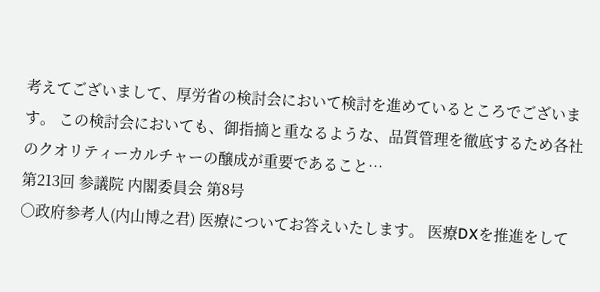考えてございまして、厚労省の検討会において検討を進めているところでございます。 この検討会においても、御指摘と重なるような、品質管理を徹底するため各社のクオリティーカルチャーの醸成が重要であること…
第213回 参議院 内閣委員会 第8号
○政府参考人(内山博之君) 医療についてお答えいたします。 医療DXを推進をして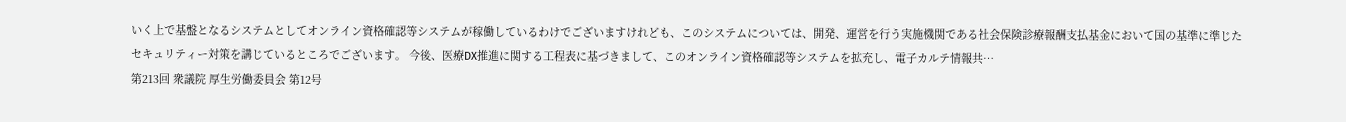いく上で基盤となるシステムとしてオンライン資格確認等システムが稼働しているわけでございますけれども、このシステムについては、開発、運営を行う実施機関である社会保険診療報酬支払基金において国の基準に準じたセキュリティー対策を講じているところでございます。 今後、医療DX推進に関する工程表に基づきまして、このオンライン資格確認等システムを拡充し、電子カルテ情報共…
第213回 衆議院 厚生労働委員会 第12号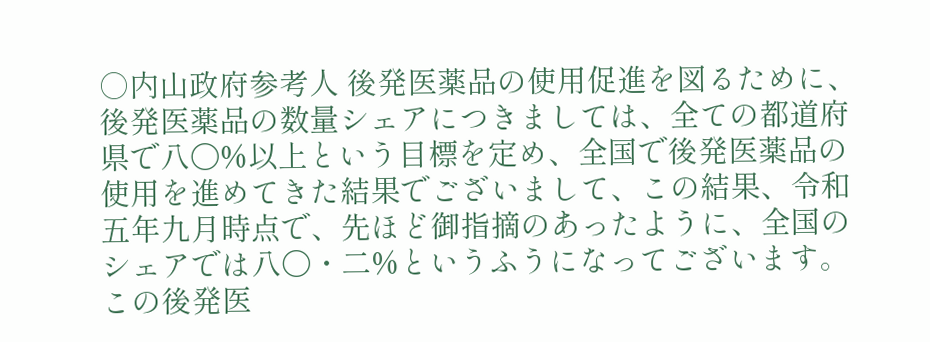○内山政府参考人 後発医薬品の使用促進を図るために、後発医薬品の数量シェアにつきましては、全ての都道府県で八〇%以上という目標を定め、全国で後発医薬品の使用を進めてきた結果でございまして、この結果、令和五年九月時点で、先ほど御指摘のあったように、全国のシェアでは八〇・二%というふうになってございます。 この後発医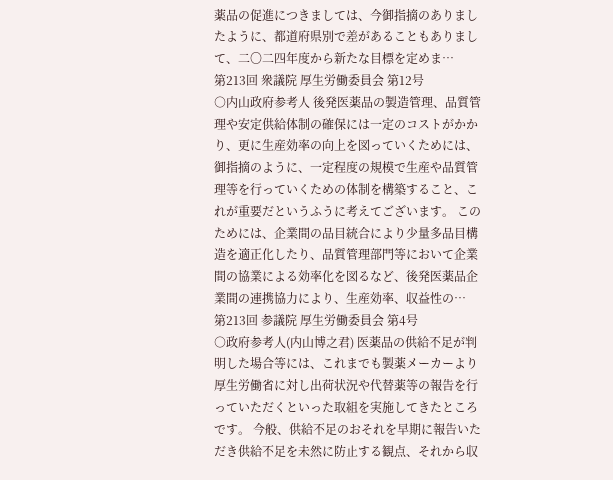薬品の促進につきましては、今御指摘のありましたように、都道府県別で差があることもありまして、二〇二四年度から新たな目標を定めま…
第213回 衆議院 厚生労働委員会 第12号
○内山政府参考人 後発医薬品の製造管理、品質管理や安定供給体制の確保には一定のコストがかかり、更に生産効率の向上を図っていくためには、御指摘のように、一定程度の規模で生産や品質管理等を行っていくための体制を構築すること、これが重要だというふうに考えてございます。 このためには、企業間の品目統合により少量多品目構造を適正化したり、品質管理部門等において企業間の協業による効率化を図るなど、後発医薬品企業間の連携協力により、生産効率、収益性の…
第213回 参議院 厚生労働委員会 第4号
○政府参考人(内山博之君) 医薬品の供給不足が判明した場合等には、これまでも製薬メーカーより厚生労働省に対し出荷状況や代替薬等の報告を行っていただくといった取組を実施してきたところです。 今般、供給不足のおそれを早期に報告いただき供給不足を未然に防止する観点、それから収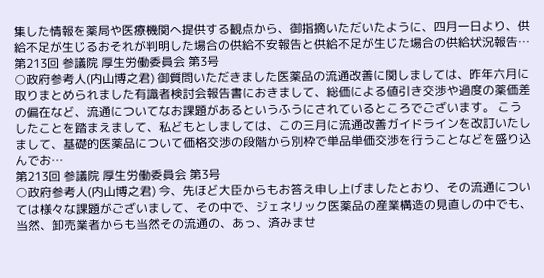集した情報を薬局や医療機関へ提供する観点から、御指摘いただいたように、四月一日より、供給不足が生じるおそれが判明した場合の供給不安報告と供給不足が生じた場合の供給状況報告…
第213回 参議院 厚生労働委員会 第3号
○政府参考人(内山博之君) 御質問いただきました医薬品の流通改善に関しましては、昨年六月に取りまとめられました有識者検討会報告書におきまして、総価による値引き交渉や過度の薬価差の偏在など、流通についてなお課題があるというふうにされているところでございます。 こうしたことを踏まえまして、私どもとしましては、この三月に流通改善ガイドラインを改訂いたしまして、基礎的医薬品について価格交渉の段階から別枠で単品単価交渉を行うことなどを盛り込んでお…
第213回 参議院 厚生労働委員会 第3号
○政府参考人(内山博之君) 今、先ほど大臣からもお答え申し上げましたとおり、その流通については様々な課題がございまして、その中で、ジェネリック医薬品の産業構造の見直しの中でも、当然、卸売業者からも当然その流通の、あっ、済みませ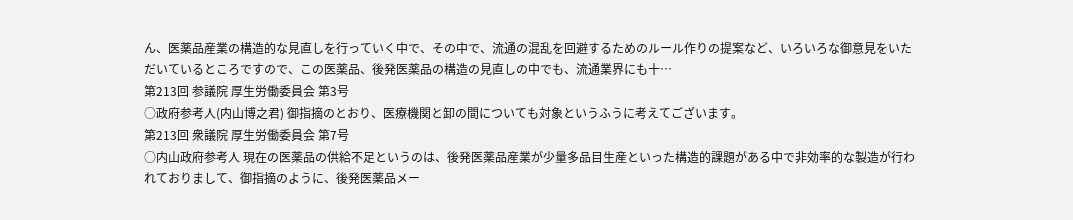ん、医薬品産業の構造的な見直しを行っていく中で、その中で、流通の混乱を回避するためのルール作りの提案など、いろいろな御意見をいただいているところですので、この医薬品、後発医薬品の構造の見直しの中でも、流通業界にも十…
第213回 参議院 厚生労働委員会 第3号
○政府参考人(内山博之君) 御指摘のとおり、医療機関と卸の間についても対象というふうに考えてございます。
第213回 衆議院 厚生労働委員会 第7号
○内山政府参考人 現在の医薬品の供給不足というのは、後発医薬品産業が少量多品目生産といった構造的課題がある中で非効率的な製造が行われておりまして、御指摘のように、後発医薬品メー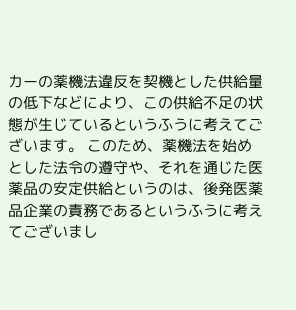カーの薬機法違反を契機とした供給量の低下などにより、この供給不足の状態が生じているというふうに考えてございます。 このため、薬機法を始めとした法令の遵守や、それを通じた医薬品の安定供給というのは、後発医薬品企業の責務であるというふうに考えてございまし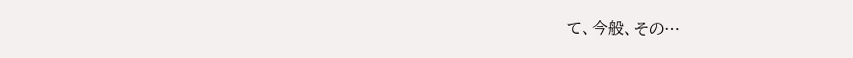て、今般、その…